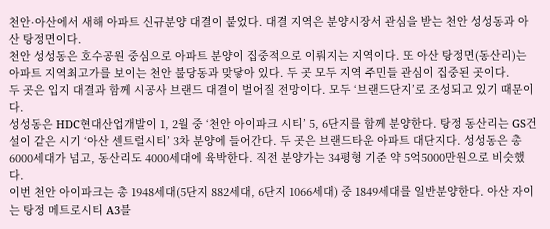천안·아산에서 새해 아파트 신규분양 대결이 붙었다. 대결 지역은 분양시장서 관심을 받는 천안 성성동과 아산 탕정면이다.
천안 성성동은 호수공원 중심으로 아파트 분양이 집중적으로 이뤄지는 지역이다. 또 아산 탕정면(동산리)는 아파트 지역최고가를 보이는 천안 불당동과 맞닿아 있다. 두 곳 모두 지역 주민들 관심이 집중된 곳이다.
두 곳은 입지 대결과 함께 시공사 브랜드 대결이 벌어질 전망이다. 모두 ‘브랜드단지’로 조성되고 있기 때문이다.
성성동은 HDC현대산업개발이 1, 2월 중 ‘천안 아이파크 시티’ 5, 6단지를 함께 분양한다. 탕정 동산리는 GS건설이 같은 시기 ‘아산 센트럴시티’ 3차 분양에 들어간다. 두 곳은 브랜드타운 아파트 대단지다. 성성동은 총 6000세대가 넘고, 동산리도 4000세대에 육박한다. 직전 분양가는 34평형 기준 약 5억5000만원으로 비슷했다.
이번 천안 아이파크는 총 1948세대(5단지 882세대, 6단지 1066세대) 중 1849세대를 일반분양한다. 아산 자이는 탕정 메트로시티 A3블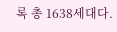록 총 1638세대다.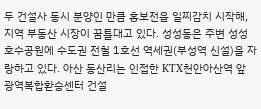두 건설사 동시 분양인 만큼 홍보전을 일찌감치 시작해, 지역 부동산 시장이 꿈틀대고 있다. 성성동은 주변 성성호수공원에 수도권 전철 1호선 역세권(부성역 신설)을 자랑하고 있다. 아산 동산리는 인접한 KTX천안아산역 앞 광역복합환승센터 건설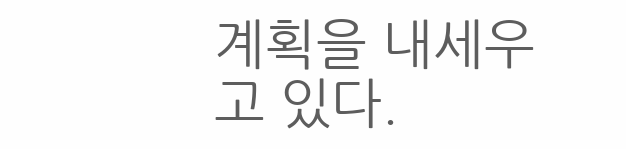계획을 내세우고 있다.